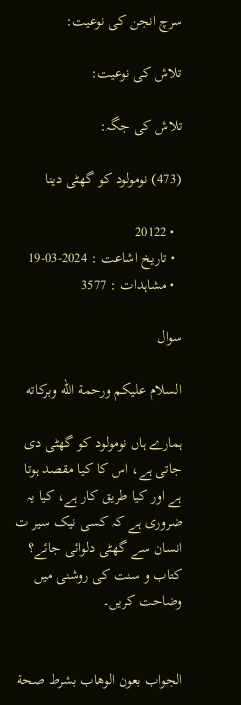سرچ انجن کی نوعیت:

تلاش کی نوعیت:

تلاش کی جگہ:

(473) نومولود کو گھٹی دینا

  • 20122
  • تاریخ اشاعت : 2024-03-19
  • مشاہدات : 3577

سوال

السلام عليكم ورحمة الله وبركاته

ہمارے ہاں نومولود کو گھٹی دی جاتی ہے، اس کا کیا مقصد ہوتا ہے اور کیا طریق کار ہے، کیا یہ ضروری ہے کہ کسی نیک سیر ت انسان سے گھٹی دلوائی جائے؟ کتاب و سنت کی روشنی میں وضاحت کریں۔


الجواب بعون الوهاب بشرط صحة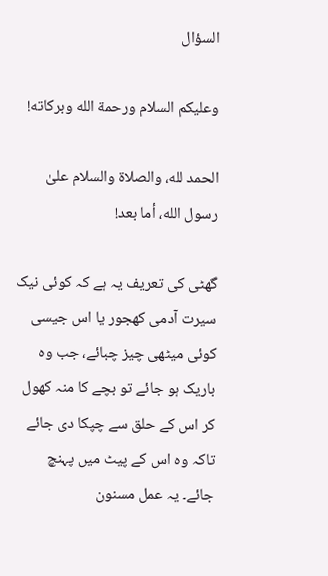السؤال

وعلیکم السلام ورحمة الله وبرکاته!

الحمد لله، والصلاة والسلام علىٰ رسول الله، أما بعد!

گھٹی کی تعریف یہ ہے کہ کوئی نیک سیرت آدمی کھجور یا اس جیسی کوئی میٹھی چیز چبائے، جب وہ باریک ہو جائے تو بچے کا منہ کھول کر اس کے حلق سے چپکا دی جائے تاکہ وہ اس کے پیٹ میں پہنچ جائے۔ یہ عمل مسنون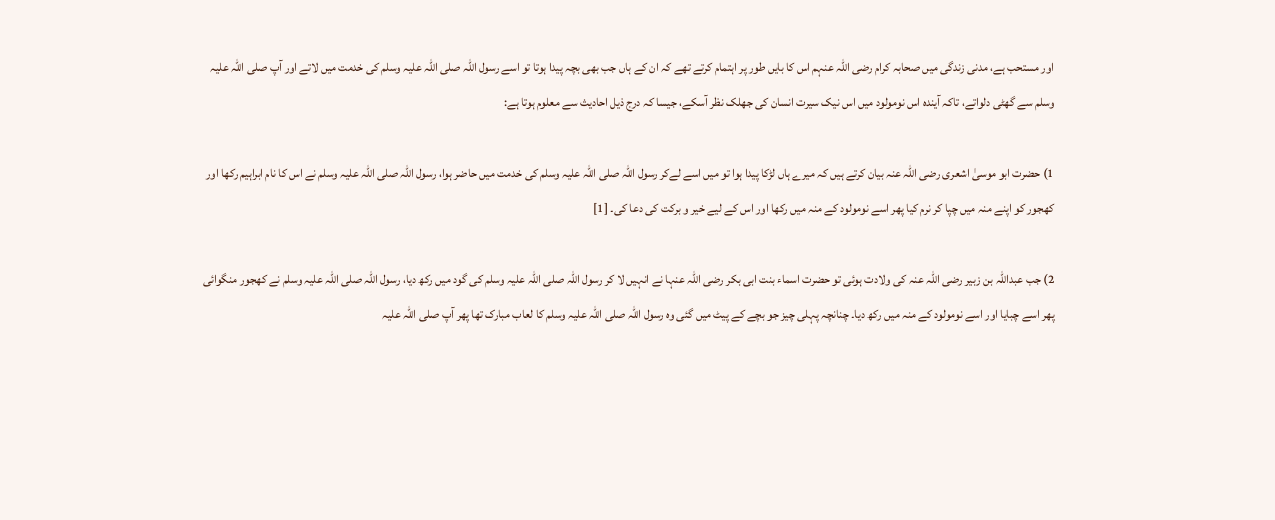اور مستحب ہے، مدنی زندگی میں صحابہ کرام رضی اللہ عنہم اس کا بایں طور پر اہتمام کرتے تھے کہ ان کے ہاں جب بھی بچہ پیدا ہوتا تو اسے رسول اللہ صلی اللہ علیہ وسلم کی خدمت میں لاتے اور آپ صلی اللہ علیہ وسلم سے گھٹی دلواتے، تاکہ آیندہ اس نومولود میں اس نیک سیرت انسان کی جھلک نظر آسکے، جیسا کہ درج ذیل احادیث سے معلوم ہوتا ہے:

1) حضرت ابو موسیٰ اشعری رضی اللہ عنہ بیان کرتے ہیں کہ میرے ہاں لڑکا پیدا ہوا تو میں اسے لےکر رسول اللہ صلی اللہ علیہ وسلم کی خدمت میں حاضر ہوا، رسول اللہ صلی اللہ علیہ وسلم نے اس کا نام ابراہیم رکھا اور کھجور کو اپنے منہ میں چپا کر نرم کیا پھر اسے نومولود کے منہ میں رکھا اور اس کے لیے خیر و برکت کی دعا کی۔ [1]

2) جب عبداللہ بن زبیر رضی اللہ عنہ کی ولادت ہوئی تو حضرت اسماء بنت ابی بکر رضی اللہ عنہا نے انہیں لا کر رسول اللہ صلی اللہ علیہ وسلم کی گود میں رکھ دیا، رسول اللہ صلی اللہ علیہ وسلم نے کھجور منگوائی پھر اسے چبایا اور اسے نومولود کے منہ میں رکھ دیا۔ چنانچہ پہلی چیز جو بچے کے پیٹ میں گئی وہ رسول اللہ صلی اللہ علیہ وسلم کا لعاب مبارک تھا پھر آپ صلی اللہ علیہ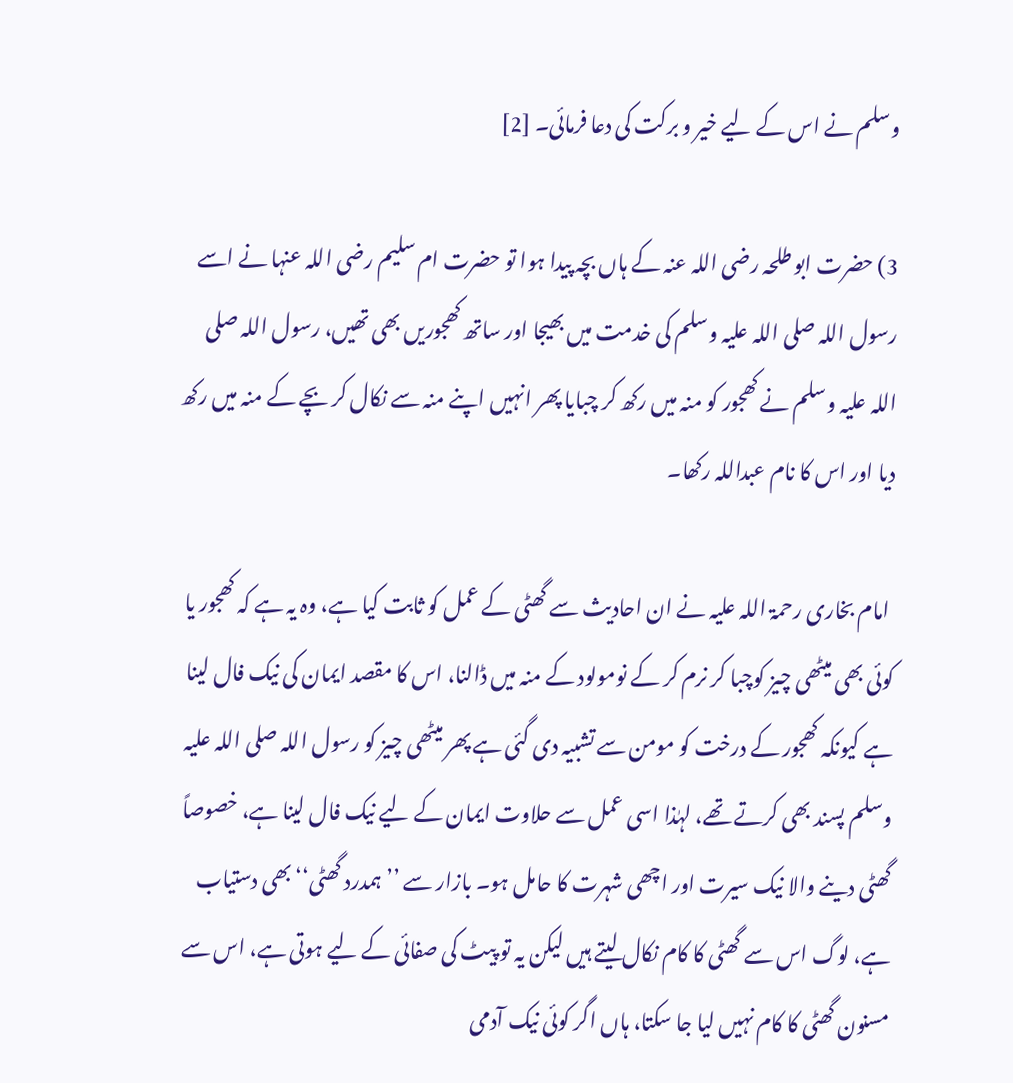وسلم نے اس کے لیے خیر و برکت کی دعا فرمائی۔ [2]

3) حضرت ابو طلحہ رضی اللہ عنہ کے ہاں بچہ پیدا ہوا تو حضرت ام سلیم رضی اللہ عنہا نے اسے رسول اللہ صلی اللہ علیہ وسلم کی خدمت میں بھیجا اور ساتھ کھجوریں بھی تھیں، رسول اللہ صلی اللہ علیہ وسلم نے کھجور کو منہ میں رکھ کر چبایا پھر انہیں اپنے منہ سے نکال کر بچے کے منہ میں رکھ دیا اور اس کا نام عبداللہ رکھا۔

 امام بخاری رحمۃ اللہ علیہ نے ان احادیث سے گھٹی کے عمل کو ثابت کیا ہے، وہ یہ ہے کہ کھجور یا کوئی بھی میٹھی چیز کوچبا کر نرم کر کے نومولود کے منہ میں ڈالنا، اس کا مقصد ایمان کی نیک فال لینا ہے کیونکہ کھجور کے درخت کو مومن سے تشبیہ دی گئی ہے پھر میٹھی چیز کو رسول اللہ صلی اللہ علیہ وسلم پسند بھی کرتے تھے، لہٰذا اسی عمل سے حلاوت ایمان کے لیے نیک فال لینا ہے، خصوصاً گھٹی دینے والا نیک سیرت اور اچھی شہرت کا حامل ہو۔ بازار سے ’’ہمدرد گھٹی‘‘ بھی دستیاب ہے، لوگ اس سے گھٹی کا کام نکال لیتے ہیں لیکن یہ تو پیٹ کی صفائی کے لیے ہوتی ہے، اس سے مسنون گھٹی کا کام نہیں لیا جا سکتا، ہاں اگر کوئی نیک آدمی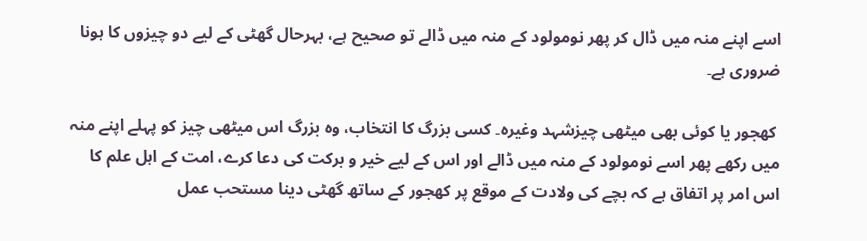اسے اپنے منہ میں ڈال کر پھر نومولود کے منہ میں ڈالے تو صحیح ہے، بہرحال گھٹی کے لیے دو چیزوں کا ہونا ضروری ہے۔

 کھجور یا کوئی بھی میٹھی چیزشہد وغیرہ۔ کسی بزرگ کا انتخاب، وہ بزرگ اس میٹھی چیز کو پہلے اپنے منہ میں رکھے پھر اسے نومولود کے منہ میں ڈالے اور اس کے لیے خیر و برکت کی دعا کرے، امت کے اہل علم کا اس امر پر اتفاق ہے کہ بچے کی ولادت کے موقع پر کھجور کے ساتھ گھٹی دینا مستحب عمل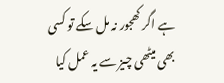ہے اگر کھجور نہ مل سکے تو کسی بھی میٹھی چیز سے یہ عمل کیا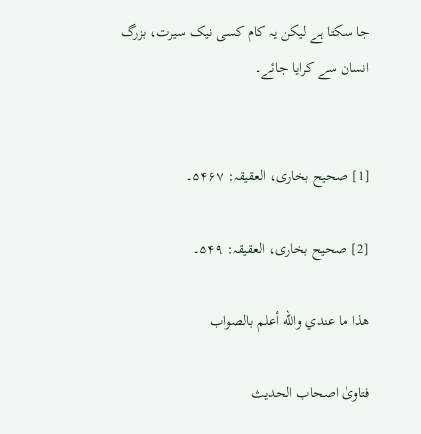جا سکتا ہے لیکن یہ کام کسی نیک سیرت، بزرگ انسان سے کرایا جائے۔


[1] صحیح بخاری، العقیقہ: ۵۴۶۷۔

[2] صحیح بخاری، العقیقہ: ۵۴۹۔

ھذا ما عندي والله أعلم بالصواب

فتاویٰ اصحاب الحدیث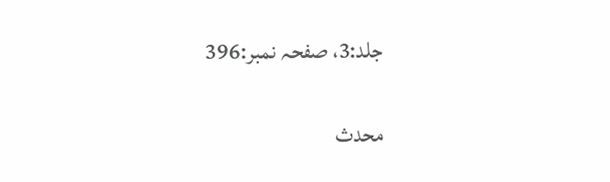جلد:3، صفحہ نمبر:396

محدث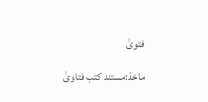فتویٰ

ماخذ:مستند کتب فتاویٰ